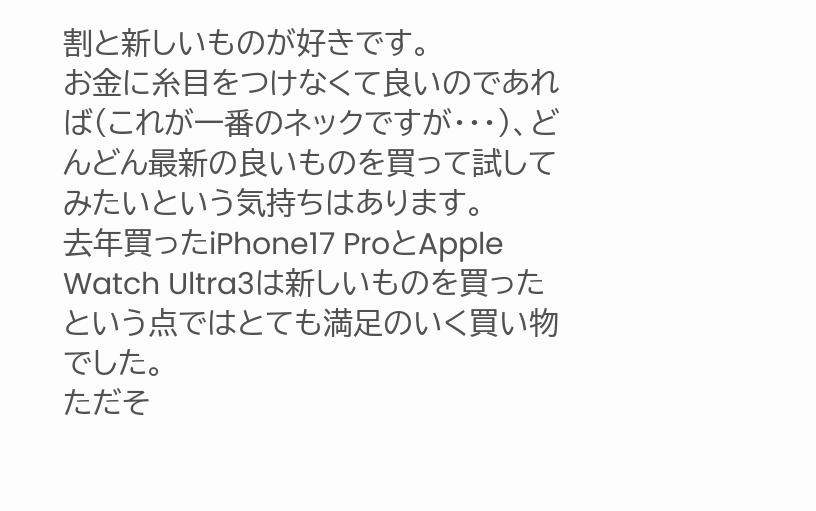割と新しいものが好きです。
お金に糸目をつけなくて良いのであれば(これが一番のネックですが・・・)、どんどん最新の良いものを買って試してみたいという気持ちはあります。
去年買ったiPhone17 ProとApple Watch Ultra3は新しいものを買ったという点ではとても満足のいく買い物でした。
ただそ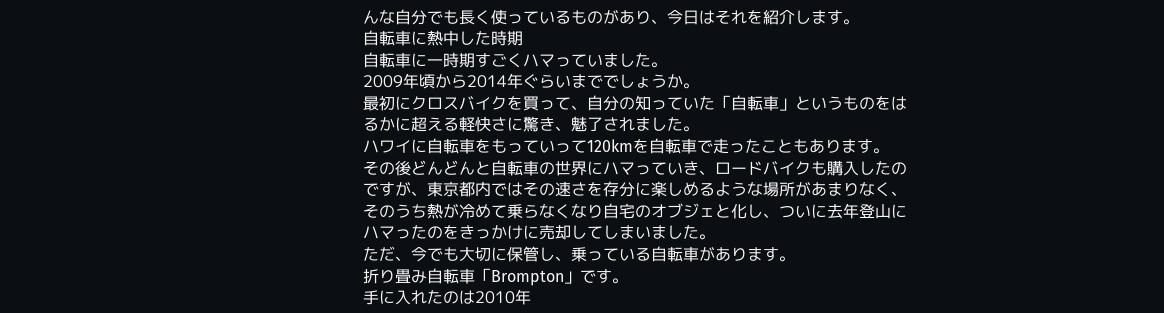んな自分でも長く使っているものがあり、今日はそれを紹介します。
自転車に熱中した時期
自転車に一時期すごくハマっていました。
2009年頃から2014年ぐらいまででしょうか。
最初にクロスバイクを買って、自分の知っていた「自転車」というものをはるかに超える軽快さに驚き、魅了されました。
ハワイに自転車をもっていって120kmを自転車で走ったこともあります。
その後どんどんと自転車の世界にハマっていき、ロードバイクも購入したのですが、東京都内ではその速さを存分に楽しめるような場所があまりなく、そのうち熱が冷めて乗らなくなり自宅のオブジェと化し、ついに去年登山にハマったのをきっかけに売却してしまいました。
ただ、今でも大切に保管し、乗っている自転車があります。
折り畳み自転車「Brompton」です。
手に入れたのは2010年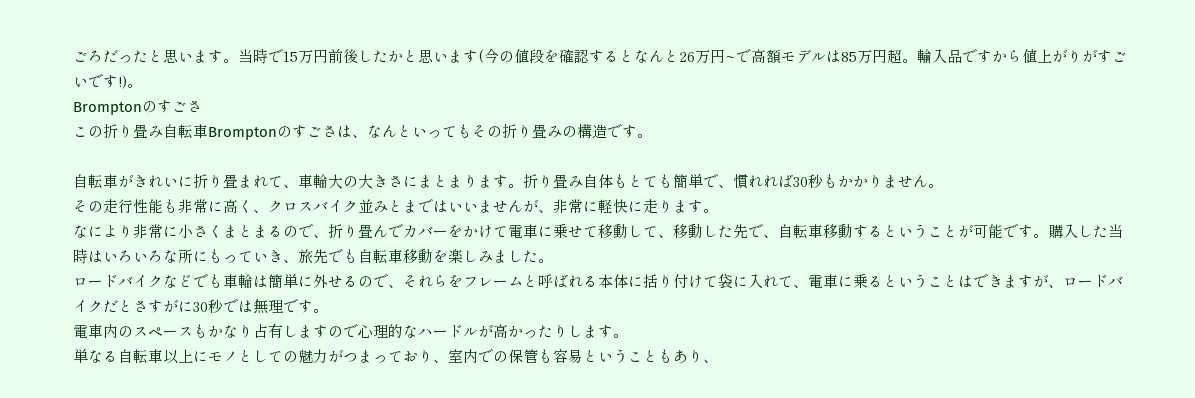ごろだったと思います。当時で15万円前後したかと思います(今の値段を確認するとなんと26万円~で高額モデルは85万円超。輸入品ですから値上がりがすごいです!)。
Bromptonのすごさ
この折り畳み自転車Bromptonのすごさは、なんといってもその折り畳みの構造です。

自転車がきれいに折り畳まれて、車輪大の大きさにまとまります。折り畳み自体もとても簡単で、慣れれば30秒もかかりません。
その走行性能も非常に高く、クロスバイク並みとまではいいませんが、非常に軽快に走ります。
なにより非常に小さくまとまるので、折り畳んでカバーをかけて電車に乗せて移動して、移動した先で、自転車移動するということが可能です。購入した当時はいろいろな所にもっていき、旅先でも自転車移動を楽しみました。
ロードバイクなどでも車輪は簡単に外せるので、それらをフレームと呼ばれる本体に括り付けて袋に入れて、電車に乗るということはできますが、ロードバイクだとさすがに30秒では無理です。
電車内のスペースもかなり占有しますので心理的なハードルが高かったりします。
単なる自転車以上にモノとしての魅力がつまっており、室内での保管も容易ということもあり、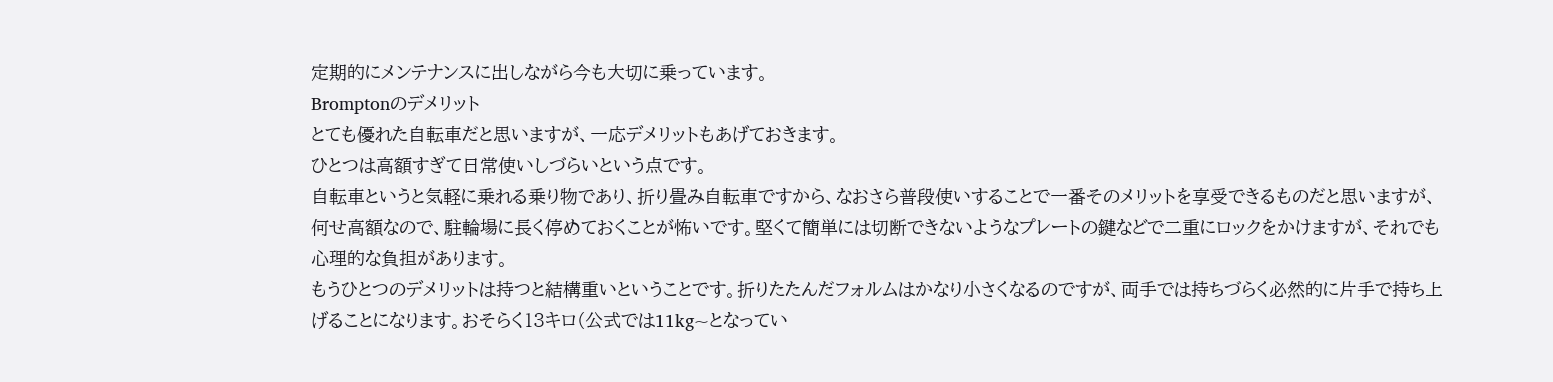定期的にメンテナンスに出しながら今も大切に乗っています。
Bromptonのデメリット
とても優れた自転車だと思いますが、一応デメリットもあげておきます。
ひとつは高額すぎて日常使いしづらいという点です。
自転車というと気軽に乗れる乗り物であり、折り畳み自転車ですから、なおさら普段使いすることで一番そのメリットを享受できるものだと思いますが、何せ高額なので、駐輪場に長く停めておくことが怖いです。堅くて簡単には切断できないようなプレートの鍵などで二重にロックをかけますが、それでも心理的な負担があります。
もうひとつのデメリットは持つと結構重いということです。折りたたんだフォルムはかなり小さくなるのですが、両手では持ちづらく必然的に片手で持ち上げることになります。おそらく13キロ(公式では11kg~となってい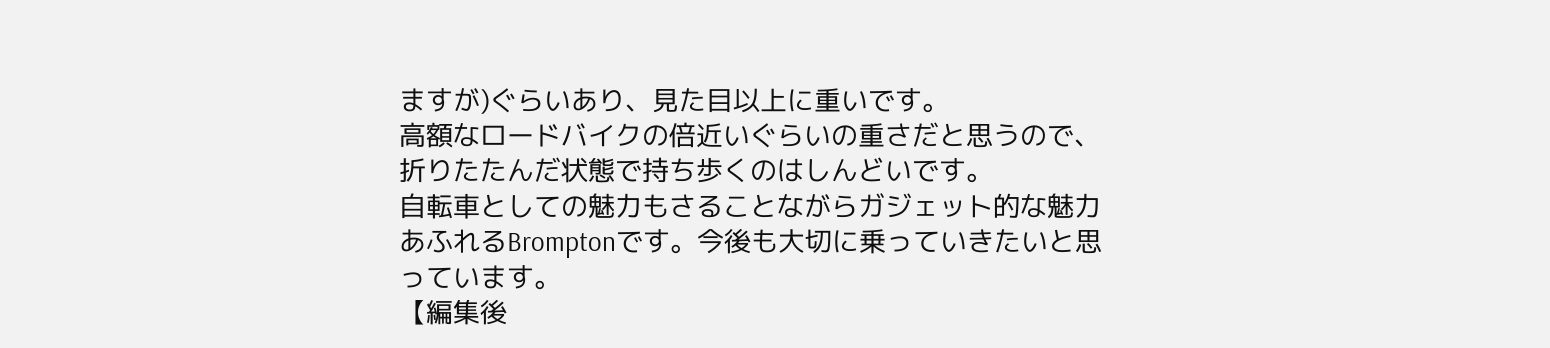ますが)ぐらいあり、見た目以上に重いです。
高額なロードバイクの倍近いぐらいの重さだと思うので、折りたたんだ状態で持ち歩くのはしんどいです。
自転車としての魅力もさることながらガジェット的な魅力あふれるBromptonです。今後も大切に乗っていきたいと思っています。
【編集後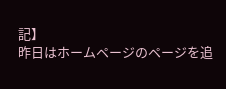記】
昨日はホームページのページを追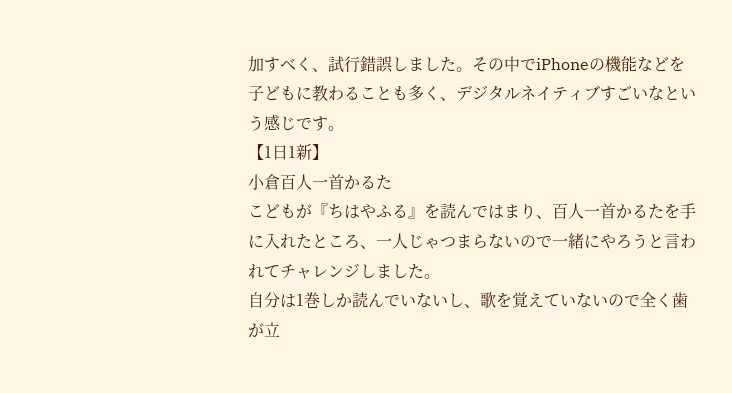加すべく、試行錯誤しました。その中でiPhoneの機能などを子どもに教わることも多く、デジタルネイティブすごいなという感じです。
【1日1新】
小倉百人一首かるた
こどもが『ちはやふる』を読んではまり、百人一首かるたを手に入れたところ、一人じゃつまらないので一緒にやろうと言われてチャレンジしました。
自分は1巻しか読んでいないし、歌を覚えていないので全く歯が立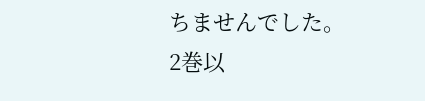ちませんでした。2巻以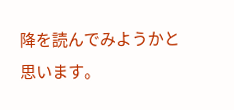降を読んでみようかと思います。